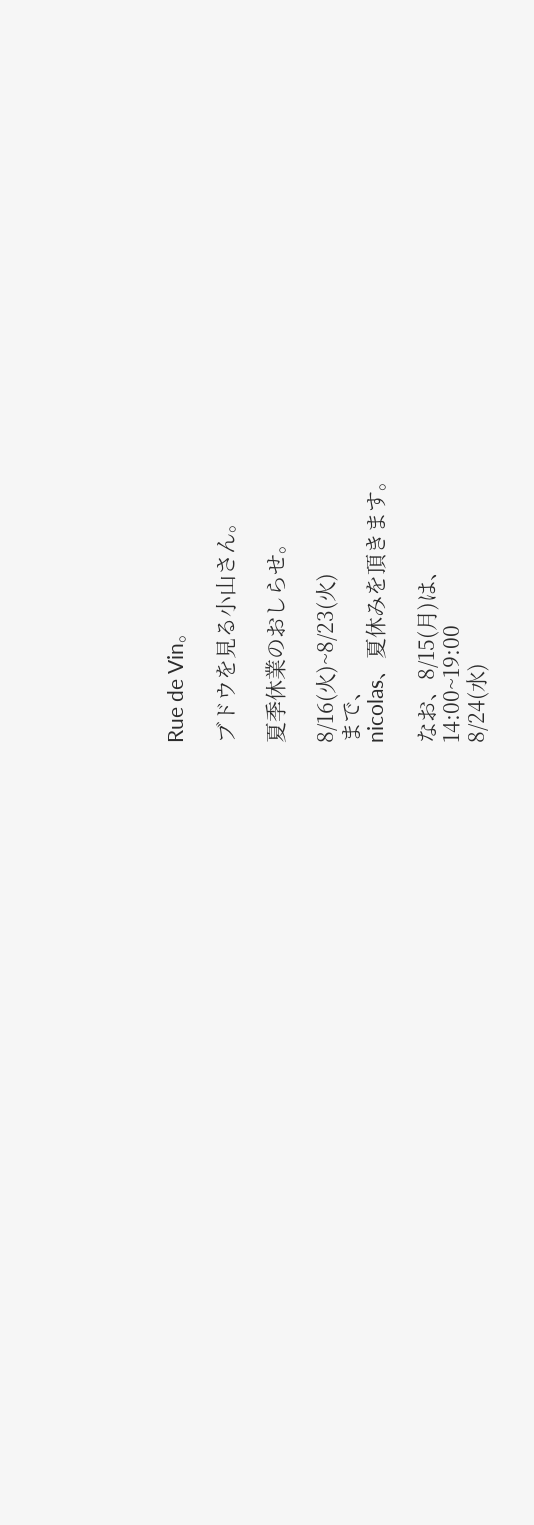Rue de Vin。

ブドウを見る小山さん。

夏季休業のおしらせ。

8/16(火)~8/23(火)
まで、
nicolas、夏休みを頂きます。

なお、8/15(月)は、
14:00~19:00
8/24(水)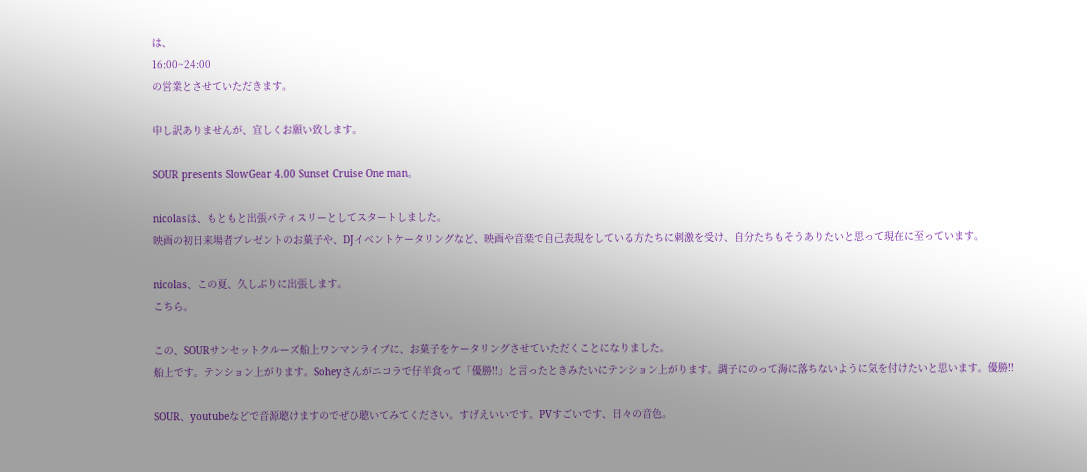は、
16:00~24:00
の営業とさせていただきます。

申し訳ありませんが、宜しくお願い致します。

SOUR presents SlowGear 4.00 Sunset Cruise One man。

nicolasは、もともと出張パティスリーとしてスタートしました。
映画の初日来場者プレゼントのお菓子や、DJイベントケータリングなど、映画や音楽で自己表現をしている方たちに刺激を受け、自分たちもそうありたいと思って現在に至っています。

nicolas、この夏、久しぶりに出張します。
こちら。

この、SOURサンセットクルーズ船上ワンマンライブに、お菓子をケータリングさせていただくことになりました。
船上です。テンション上がります。Soheyさんがニコラで仔羊食って「優勝!!」と言ったときみたいにテンション上がります。調子にのって海に落ちないように気を付けたいと思います。優勝!!

SOUR、youtubeなどで音源聴けますのでぜひ聴いてみてください。すげえいいです。PVすごいです、日々の音色。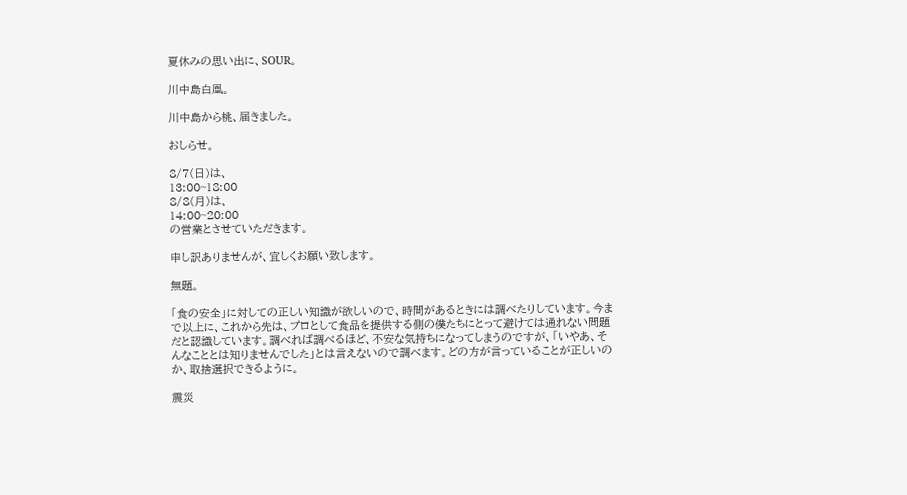夏休みの思い出に、SOUR。

川中島白凰。

川中島から桃、届きました。

おしらせ。

8/7(日)は、
13:00~18:00
8/8(月)は、
14:00~20:00
の営業とさせていただきます。

申し訳ありませんが、宜しくお願い致します。

無題。

「食の安全」に対しての正しい知識が欲しいので、時間があるときには調べたりしています。今まで以上に、これから先は、プロとして食品を提供する側の僕たちにとって避けては通れない問題だと認識しています。調べれば調べるほど、不安な気持ちになってしまうのですが、「いやあ、そんなこととは知りませんでした」とは言えないので調べます。どの方が言っていることが正しいのか、取捨選択できるように。

震災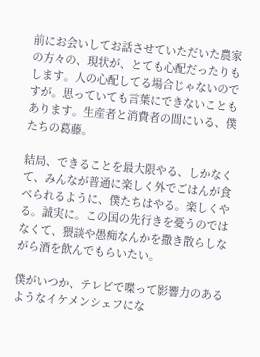前にお会いしてお話させていただいた農家の方々の、現状が、とても心配だったりもします。人の心配してる場合じゃないのですが。思っていても言葉にできないこともあります。生産者と消費者の間にいる、僕たちの葛藤。

結局、できることを最大限やる、しかなくて、みんなが普通に楽しく外でごはんが食べられるように、僕たちはやる。楽しくやる。誠実に。この国の先行きを憂うのではなくて、猥談や愚痴なんかを撒き散らしながら酒を飲んでもらいたい。

僕がいつか、テレビで喋って影響力のあるようなイケメンシェフにな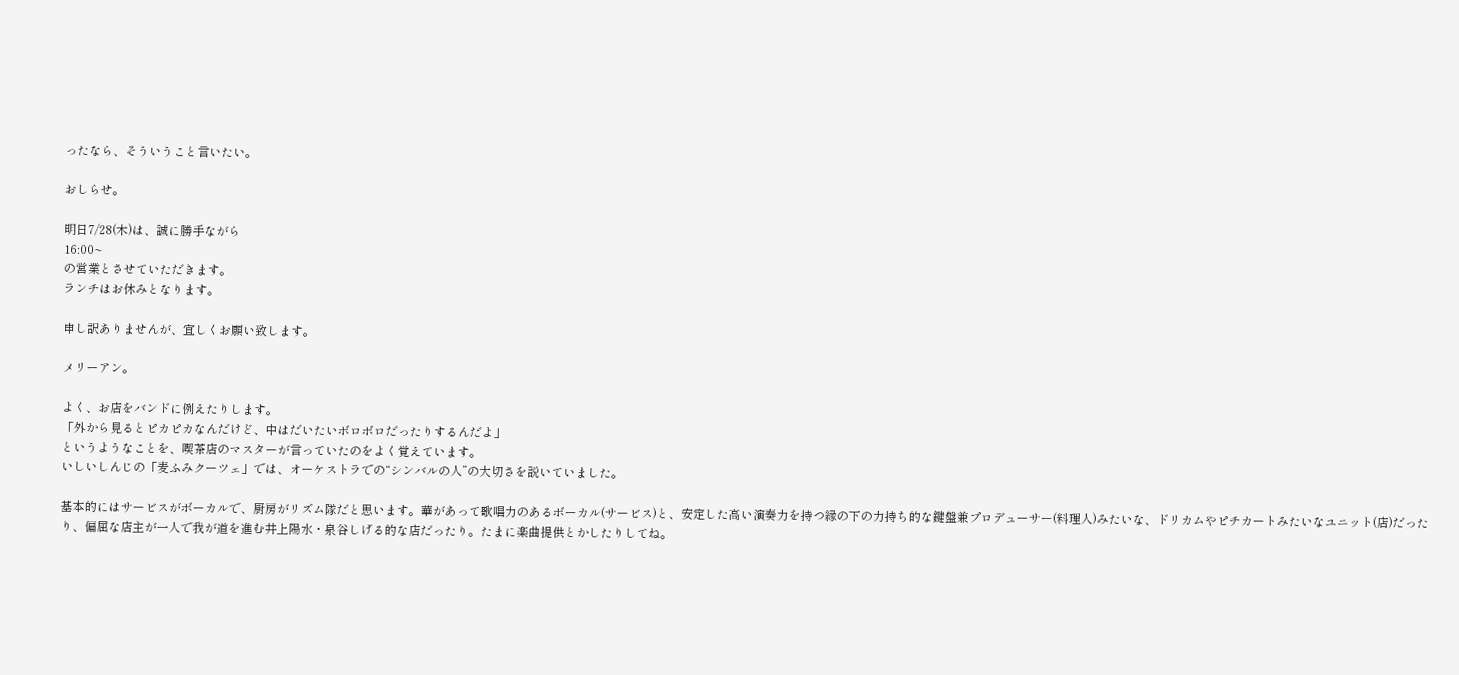ったなら、そういうこと言いたい。

おしらせ。

明日7/28(木)は、誠に勝手ながら
16:00~
の営業とさせていただきます。
ランチはお休みとなります。

申し訳ありませんが、宜しくお願い致します。

メリーアン。

よく、お店をバンドに例えたりします。
「外から見るとピカピカなんだけど、中はだいたいボロボロだったりするんだよ」
というようなことを、喫茶店のマスターが言っていたのをよく覚えています。
いしいしんじの「麦ふみクーツェ」では、オーケストラでの“シンバルの人”の大切さを説いていました。

基本的にはサービスがボーカルで、厨房がリズム隊だと思います。華があって歌唱力のあるボーカル(サービス)と、安定した高い演奏力を持つ縁の下の力持ち的な鍵盤兼プロデューサー(料理人)みたいな、ドリカムやピチカートみたいなユニット(店)だったり、偏屈な店主が一人で我が道を進む井上陽水・泉谷しげる的な店だったり。たまに楽曲提供とかしたりしてね。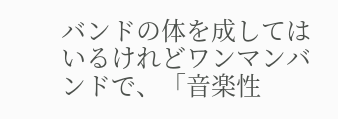バンドの体を成してはいるけれどワンマンバンドで、「音楽性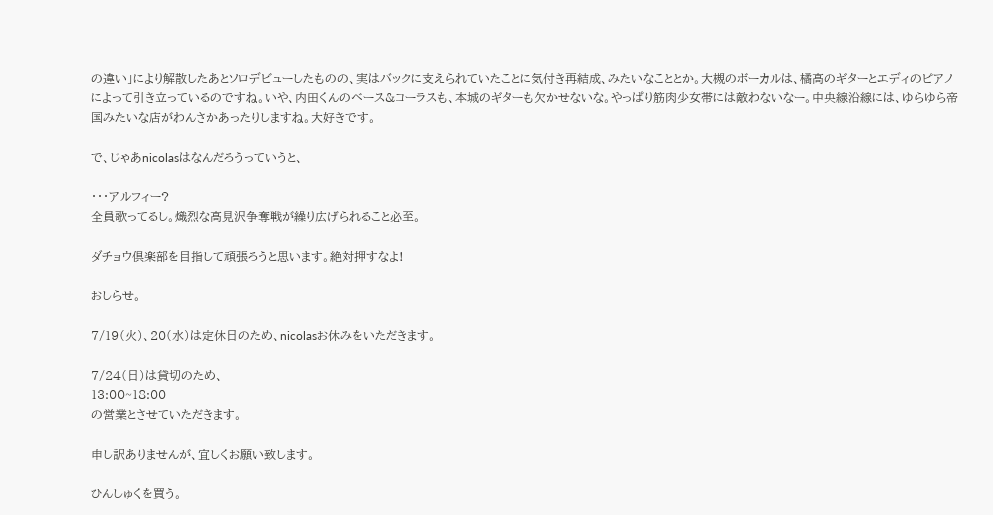の違い」により解散したあとソロデビューしたものの、実はバックに支えられていたことに気付き再結成、みたいなこととか。大槻のボーカルは、橘高のギターとエディのピアノによって引き立っているのですね。いや、内田くんのベース&コーラスも、本城のギターも欠かせないな。やっぱり筋肉少女帯には敵わないなー。中央線沿線には、ゆらゆら帝国みたいな店がわんさかあったりしますね。大好きです。

で、じゃあnicolasはなんだろうっていうと、

・・・アルフィー?
全員歌ってるし。熾烈な高見沢争奪戦が繰り広げられること必至。

ダチョウ倶楽部を目指して頑張ろうと思います。絶対押すなよ!

おしらせ。

7/19(火)、20(水)は定休日のため、nicolasお休みをいただきます。

7/24(日)は貸切のため、
13:00~18:00
の営業とさせていただきます。

申し訳ありませんが、宜しくお願い致します。

ひんしゅくを買う。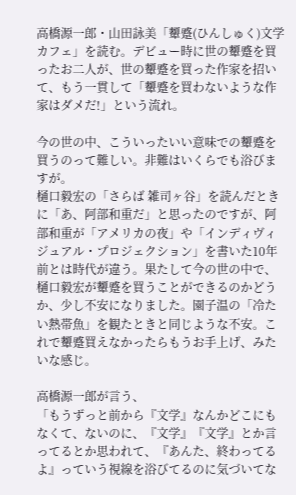高橋源一郎・山田詠美「顰蹙(ひんしゅく)文学カフェ」を読む。デビュー時に世の顰蹙を買ったお二人が、世の顰蹙を買った作家を招いて、もう一貫して「顰蹙を買わないような作家はダメだ!」という流れ。

今の世の中、こういったいい意味での顰蹙を買うのって難しい。非難はいくらでも浴びますが。
樋口毅宏の「さらば 雑司ヶ谷」を読んだときに「あ、阿部和重だ」と思ったのですが、阿部和重が「アメリカの夜」や「インディヴィジュアル・プロジェクション」を書いた10年前とは時代が違う。果たして今の世の中で、樋口毅宏が顰蹙を買うことができるのかどうか、少し不安になりました。園子温の「冷たい熱帯魚」を観たときと同じような不安。これで顰蹙買えなかったらもうお手上げ、みたいな感じ。

高橋源一郎が言う、
「もうずっと前から『文学』なんかどこにもなくて、ないのに、『文学』『文学』とか言ってるとか思われて、『あんた、終わってるよ』っていう視線を浴びてるのに気づいてな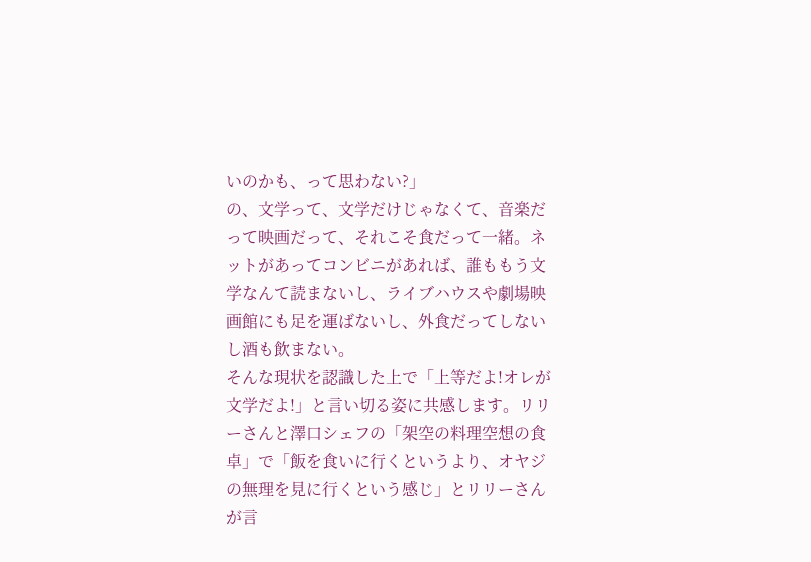いのかも、って思わない?」
の、文学って、文学だけじゃなくて、音楽だって映画だって、それこそ食だって一緒。ネットがあってコンビニがあれば、誰ももう文学なんて読まないし、ライブハウスや劇場映画館にも足を運ばないし、外食だってしないし酒も飲まない。
そんな現状を認識した上で「上等だよ!オレが文学だよ!」と言い切る姿に共感します。リリーさんと澤口シェフの「架空の料理空想の食卓」で「飯を食いに行くというより、オヤジの無理を見に行くという感じ」とリリーさんが言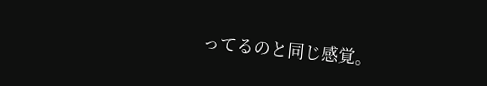ってるのと同じ感覚。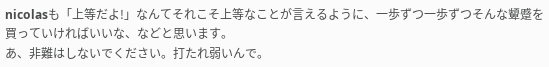nicolasも「上等だよ!」なんてそれこそ上等なことが言えるように、一歩ずつ一歩ずつそんな顰蹙を買っていければいいな、などと思います。
あ、非難はしないでください。打たれ弱いんで。